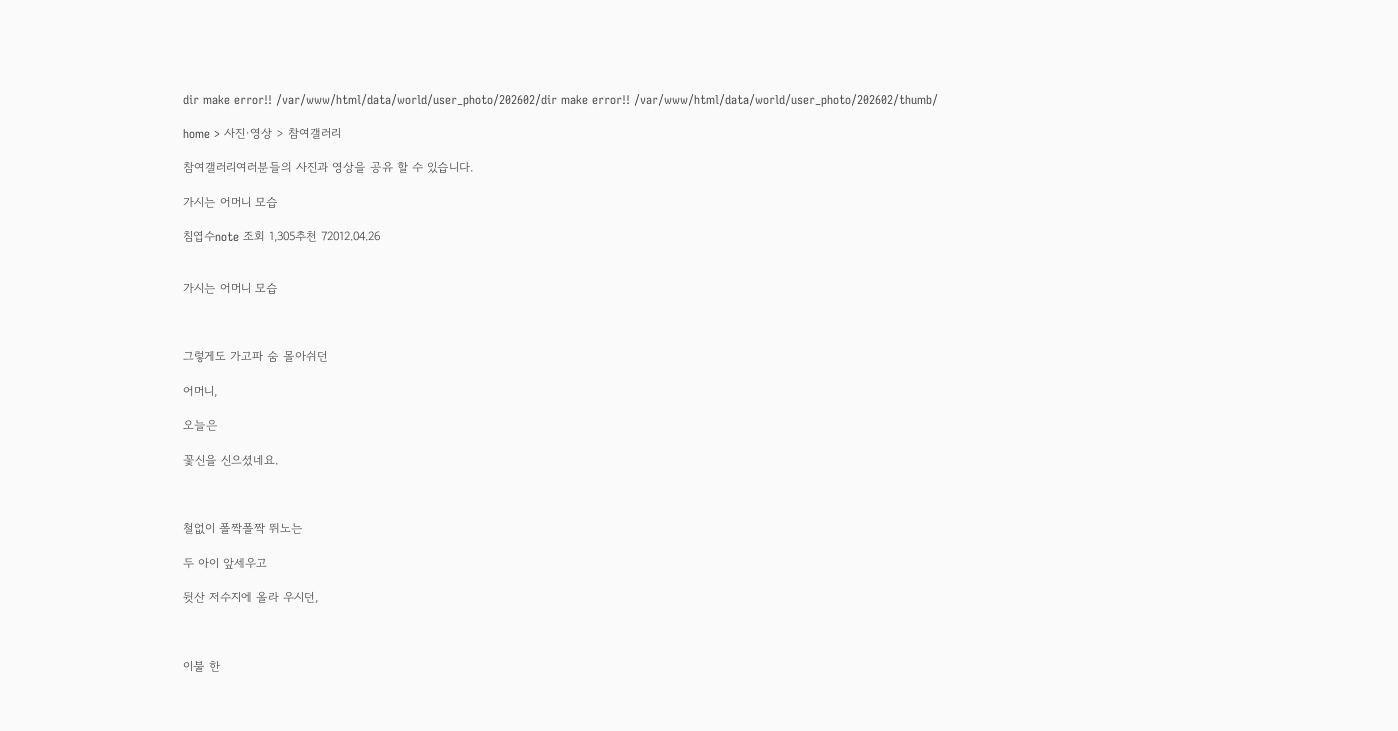dir make error!! /var/www/html/data/world/user_photo/202602/dir make error!! /var/www/html/data/world/user_photo/202602/thumb/

home > 사진·영상 > 참여갤러리

참여갤러리여러분들의 사진과 영상을 공유 할 수 있습니다.

가시는 어머니 모습

침엽수note 조회 1,305추천 72012.04.26


가시는 어머니 모습



그렇게도 가고파 숨 몰아쉬던

어머니,

오늘은

꽃신을 신으셨네요.



철없이 폴짝폴짝 뛰노는

두 아이 앞세우고

뒷산 저수지에 올라 우시던,



이불 한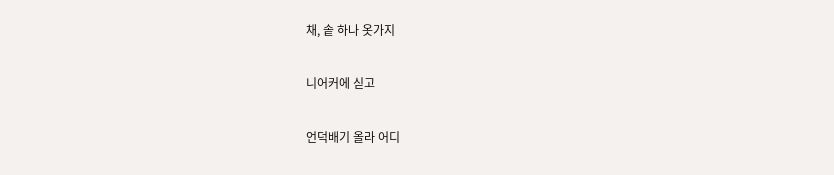채, 솥 하나 옷가지

니어커에 싣고

언덕배기 올라 어디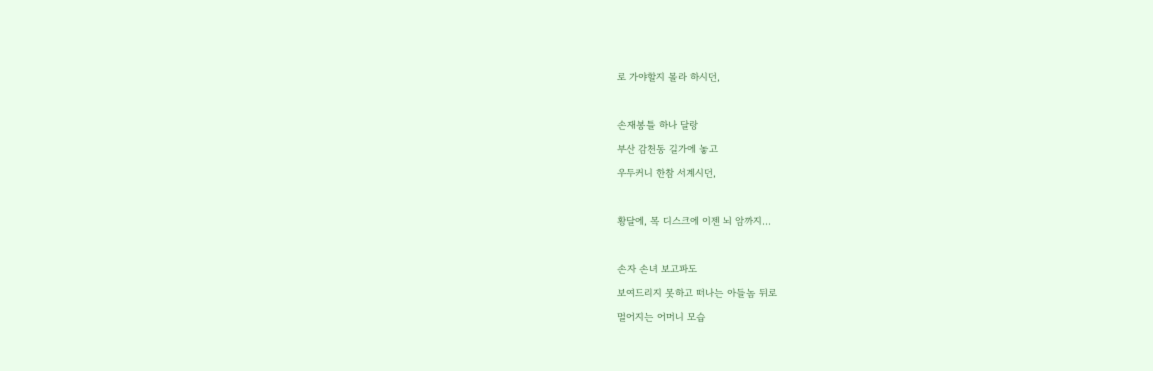로 가야할지 몰라 하시던,



손재봉틀 하나 달랑

부산 감천동 길가에 놓고

우두커니 한참 서계시던,



황달에, 목 디스크에 이젠 뇌 암까지...



손자 손녀 보고파도

보여드리지 못하고 떠나는 아들놈 뒤로

멀어지는 어머니 모습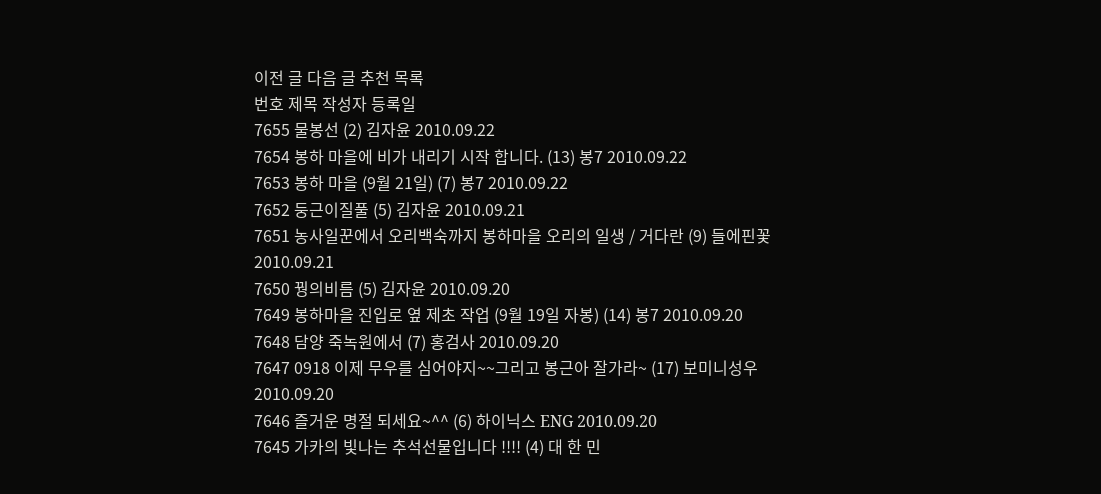이전 글 다음 글 추천 목록
번호 제목 작성자 등록일
7655 물봉선 (2) 김자윤 2010.09.22
7654 봉하 마을에 비가 내리기 시작 합니다. (13) 봉7 2010.09.22
7653 봉하 마을 (9월 21일) (7) 봉7 2010.09.22
7652 둥근이질풀 (5) 김자윤 2010.09.21
7651 농사일꾼에서 오리백숙까지 봉하마을 오리의 일생 / 거다란 (9) 들에핀꽃 2010.09.21
7650 꿩의비름 (5) 김자윤 2010.09.20
7649 봉하마을 진입로 옆 제초 작업 (9월 19일 자봉) (14) 봉7 2010.09.20
7648 담양 죽녹원에서 (7) 홍검사 2010.09.20
7647 0918 이제 무우를 심어야지~~그리고 봉근아 잘가라~ (17) 보미니성우 2010.09.20
7646 즐거운 명절 되세요~^^ (6) 하이닉스 ENG 2010.09.20
7645 가카의 빛나는 추석선물입니다 !!!! (4) 대 한 민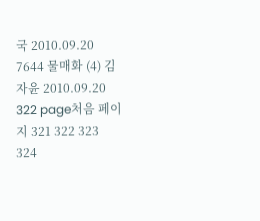국 2010.09.20
7644 물매화 (4) 김자윤 2010.09.20
322 page처음 페이지 321 322 323 324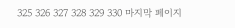325 326 327 328 329 330 마지막 페이지